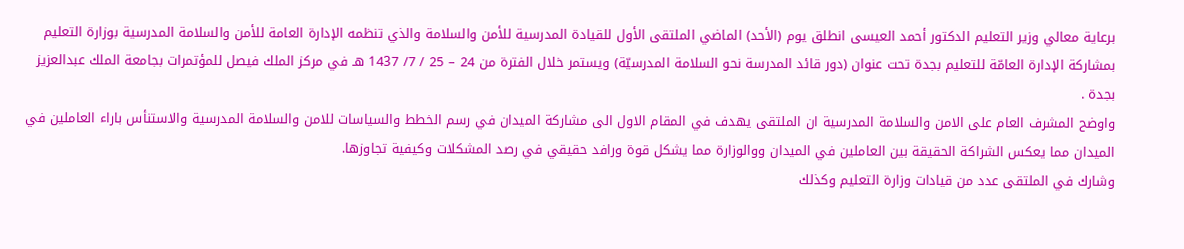برعاية معالي وزير التعليم الدكتور أحمد العيسى انطلق يوم (الأحد) الماضي الملتقى الأول للقيادة المدرسية للأمن والسلامة والذي تنظمه الإدارة العامة للأمن والسلامة المدرسية بوزارة التعليم بمشاركة الإدارة العامّة للتعليم بجدة تحت عنوان (دور قائد المدرسة نحو السلامة المدرسيّة) ويستمر خلال الفترة من 24 – 25 / 7/ 1437 هـ في مركز الملك فيصل للمؤتمرات بجامعة الملك عبدالعزيز بجدة .
واوضح المشرف العام على الامن والسلامة المدرسية ان الملتقى يهدف في المقام الاول الى مشاركة الميدان في رسم الخطط والسياسات للامن والسلامة المدرسية والاستنأس باراء العاملين في الميدان مما يعكس الشراكة الحقيقة بين العاملين في الميدان ووالوزارة مما يشكل قوة ورافد حقيقي في رصد المشكلات وكيفية تجاوزها.
وشارك في الملتقى عدد من قيادات وزارة التعليم وكذلك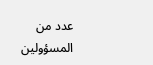عدد من المسؤولين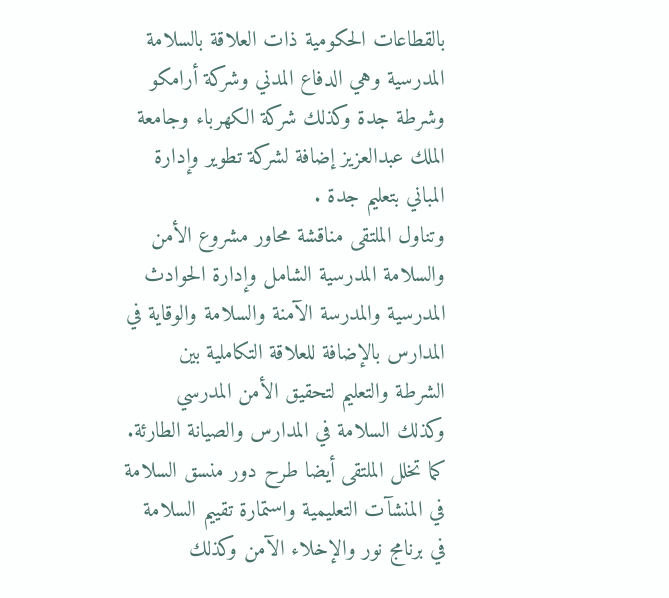بالقطاعات الحكومية ذات العلاقة بالسلامة المدرسية وهي الدفاع المدني وشركة أرامكو وشرطة جدة وكذلك شركة الكهرباء وجامعة الملك عبدالعزيز إضافة لشركة تطوير وإدارة المباني بتعليم جدة .
وتناول الملتقى مناقشة محاور مشروع الأمن والسلامة المدرسية الشامل وإدارة الحوادث المدرسية والمدرسة الآمنة والسلامة والوقاية في المدارس بالإضافة للعلاقة التكاملية بين الشرطة والتعليم لتحقيق الأمن المدرسي وكذلك السلامة في المدارس والصيانة الطارئة.
كما تخلل الملتقى أيضا طرح دور منسق السلامة في المنشآت التعليمية واستمارة تقييم السلامة في برنامج نور والإخلاء الآمن وكذلك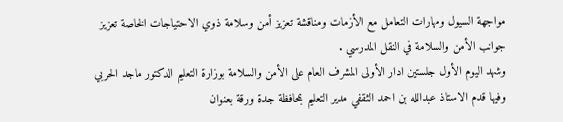مواجهة السيول ومهارات التعامل مع الأزمات ومناقشة تعزيز أمن وسلامة ذوي الاحتياجات الخاصة تعزيز جوانب الأمن والسلامة في النقل المدرسي .
وشهد اليوم الأول جلستين ادار الأولى المشرف العام على الأمن والسلامة بوزارة التعليم الدكتور ماجد الحربي وفيها قدم الاستاذ عبدالله بن احمد الثقفي مدير التعليم بمحافظة جدة ورقة بعنوان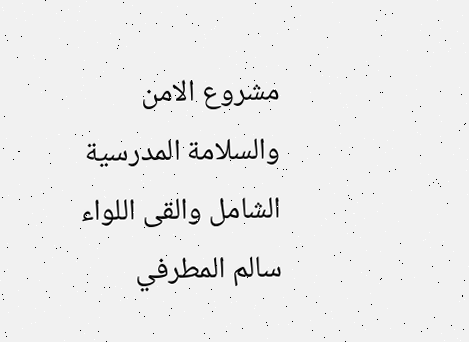مشروع الامن والسلامة المدرسية الشامل والقى اللواء سالم المطرفي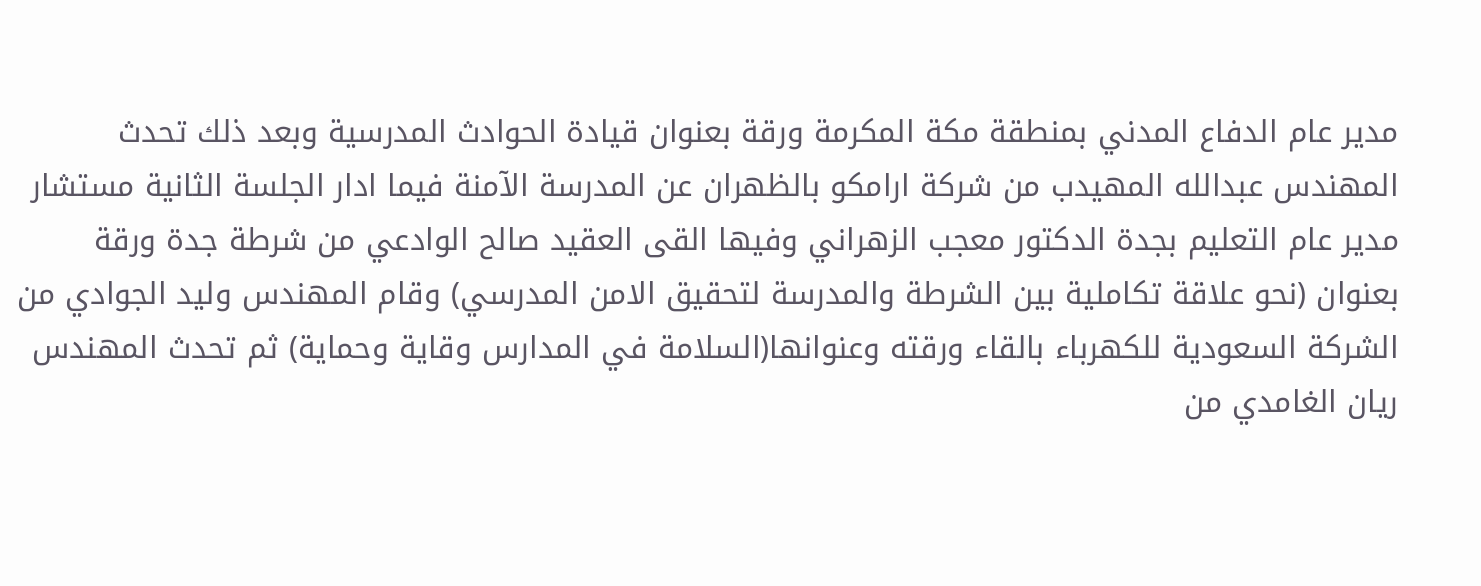مدير عام الدفاع المدني بمنطقة مكة المكرمة ورقة بعنوان قيادة الحوادث المدرسية وبعد ذلك تحدث المهندس عبدالله المهيدب من شركة ارامكو بالظهران عن المدرسة الآمنة فيما ادار الجلسة الثانية مستشار مدير عام التعليم بجدة الدكتور معجب الزهراني وفيها القى العقيد صالح الوادعي من شرطة جدة ورقة بعنوان (نحو علاقة تكاملية بين الشرطة والمدرسة لتحقيق الامن المدرسي) وقام المهندس وليد الجوادي من الشركة السعودية للكهرباء بالقاء ورقته وعنوانها(السلامة في المدارس وقاية وحماية) ثم تحدث المهندس ريان الغامدي من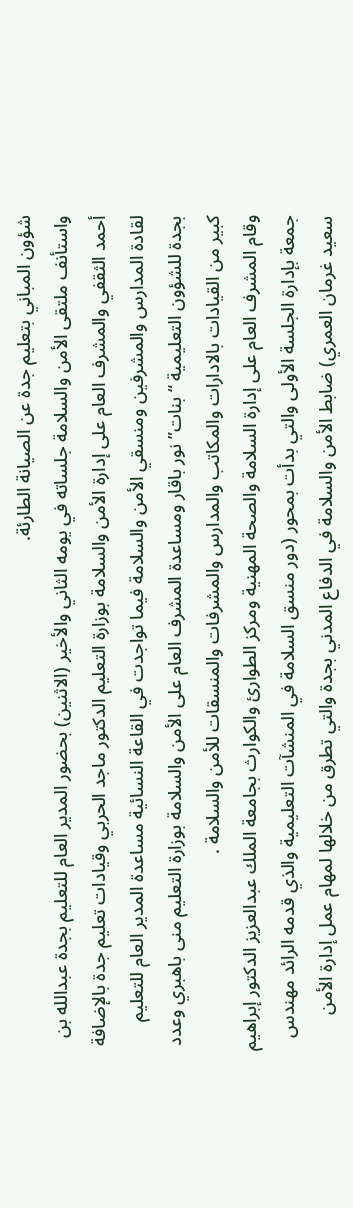شؤون المباني بتعليم جدة عن الصيانة الطارئة.
واستأنف ملتقى الأمن والسلامة جلساته في يومه الثاني والأخير (الاثنين) بحضور المدير العام للتعليم بجدة عبدالله بن أحمد الثقفي والمشرف العام على إدارة الأمن والسلامة بوزارة التعليم الدكتور ماجد الحربي وقيادات تعليم جدة بالإضافة لقادة المدارس والمشرفين ومنسقي الأمن والسلامة فيما تواجدت في القاعة النسائية مساعدة المدير العام للتعليم بجدة للشؤون التعليمية “بنات” نور باقار ومساعدة المشرف العام على الأمن والسلامة بوزارة التعليم منى باهبري وعدد كبير من القيادات بالادارات والمكاتب والمدارس والمشرفات والمنسقات للأمن والسلامة .
وقام المشرف العام على إدارة السلامة والصحة المهنية ومركز الطوارئ والكوارث بجامعة الملك عبدالعزيز الدكتور إبراهيم جمعة بإدارة الجلسة الأولى والتي بدأت بمحور (دور منسق السلامة في المنشآت التعليمية والذي قدمه الرائد مهندس سعيد غرمان العمري) ضابط الأمن والسلامة في الدفاع المدني بجدة والتي تطرق من خلالها لمهام عمل إدارة الأمن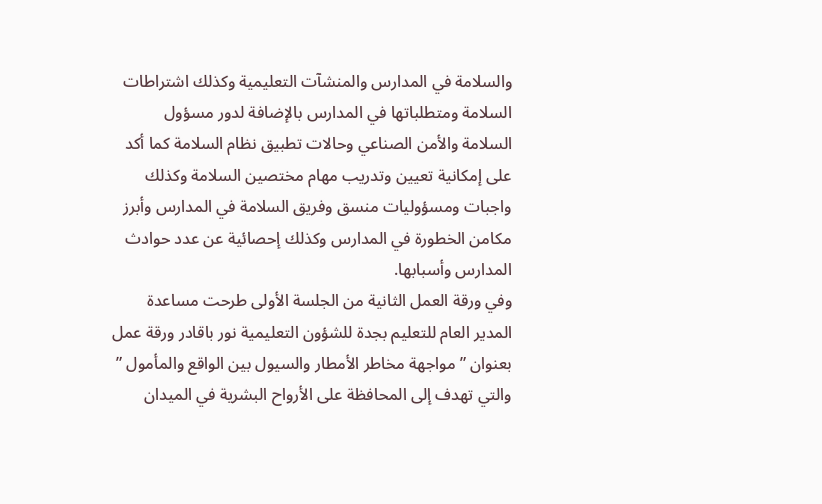والسلامة في المدارس والمنشآت التعليمية وكذلك اشتراطات السلامة ومتطلباتها في المدارس بالإضافة لدور مسؤول السلامة والأمن الصناعي وحالات تطبيق نظام السلامة كما أكد على إمكانية تعيين وتدريب مهام مختصين السلامة وكذلك واجبات ومسؤوليات منسق وفريق السلامة في المدارس وأبرز مكامن الخطورة في المدارس وكذلك إحصائية عن عدد حوادث المدارس وأسبابها.
وفي ورقة العمل الثانية من الجلسة الأولى طرحت مساعدة المدير العام للتعليم بجدة للشؤون التعليمية نور باقادر ورقة عمل بعنوان ” مواجهة مخاطر الأمطار والسيول بين الواقع والمأمول ” والتي تهدف إلى المحافظة على الأرواح البشرية في الميدان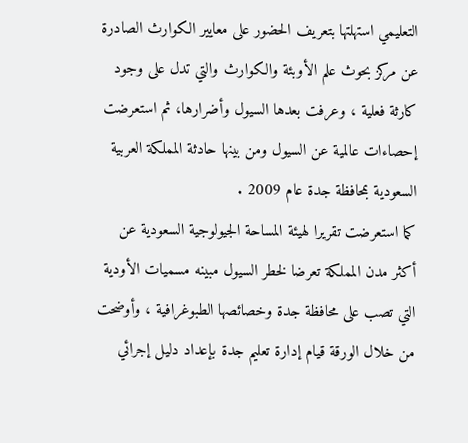التعليمي استهلتها بتعريف الحضور على معايير الكوارث الصادرة عن مركز بحوث علم الأوبئة والكوارث والتي تدل على وجود كارثة فعلية ، وعرفت بعدها السيول وأضرارها، ثم استعرضت إحصاءات عالمية عن السيول ومن بينها حادثة المملكة العربية السعودية بمحافظة جدة عام 2009 .
كما استعرضت تقريرا لهيئة المساحة الجيولوجية السعودية عن أكثر مدن المملكة تعرضا لخطر السيول مبينه مسميات الأودية التي تصب على محافظة جدة وخصائصها الطبوغرافية ، وأوضحت من خلال الورقة قيام إدارة تعليم جدة بإعداد دليل إجرائي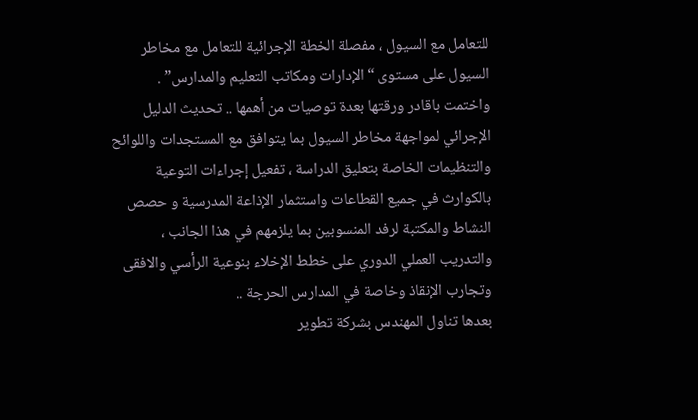للتعامل مع السيول ، مفصلة الخطة الإجرائية للتعامل مع مخاطر السيول على مستوى “الإدارات ومكاتب التعليم والمدارس” .
واختمت باقادر ورقتها بعدة توصيات من أهمها .. تحديث الدليل الإجرائي لمواجهة مخاطر السيول بما يتوافق مع المستجدات واللوائح والتنظيمات الخاصة بتعليق الدراسة ، تفعيل إجراءات التوعية بالكوارث في جميع القطاعات واستثمار الإذاعة المدرسية و حصص النشاط والمكتبة لرفد المنسوبين بما يلزمهم في هذا الجانب ، والتدريب العملي الدوري على خطط الإخلاء بنوعية الرأسي والافقى وتجارب الإنقاذ وخاصة في المدارس الحرجة ..
بعدها تناول المهندس بشركة تطوير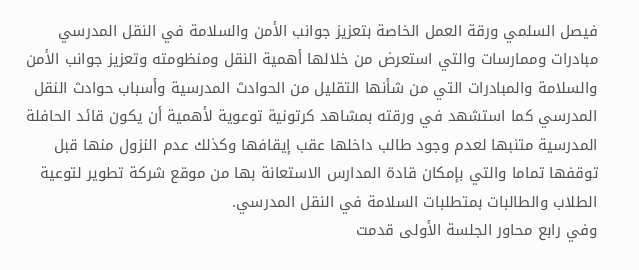فيصل السلمي ورقة العمل الخاصة بتعزيز جوانب الأمن والسلامة في النقل المدرسي مبادرات وممارسات والتي استعرض من خلالها أهمية النقل ومنظومته وتعزيز جوانب الأمن والسلامة والمبادرات التي من شأنها التقليل من الحوادث المدرسية وأسباب حوادث النقل المدرسي كما استشهد في ورقته بمشاهد كرتونية توعوية لأهمية أن يكون قائد الحافلة المدرسية متنبها لعدم وجود طالب داخلها عقب إيقافها وكذلك عدم النزول منها قبل توقفها تماما والتي بإمكان قادة المدارس الاستعانة بها من موقع شركة تطوير لتوعية الطلاب والطالبات بمتطلبات السلامة في النقل المدرسي.
وفي رابع محاور الجلسة الأولى قدمت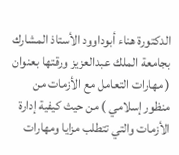الدكتورة هناء أبوداوود الأستاذ المشارك بجامعة الملك عبدالعزيز ورقتها بعنوان ( مهارات التعامل مع الأزمات من منظور إسلامي ) من حيث كيفية إدارة الأزمات والتي تتطلب مزايا ومهارات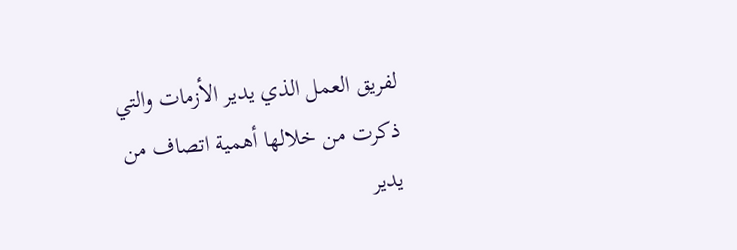لفريق العمل الذي يدير الأزمات والتي ذكرت من خلالها أهمية اتصاف من يدير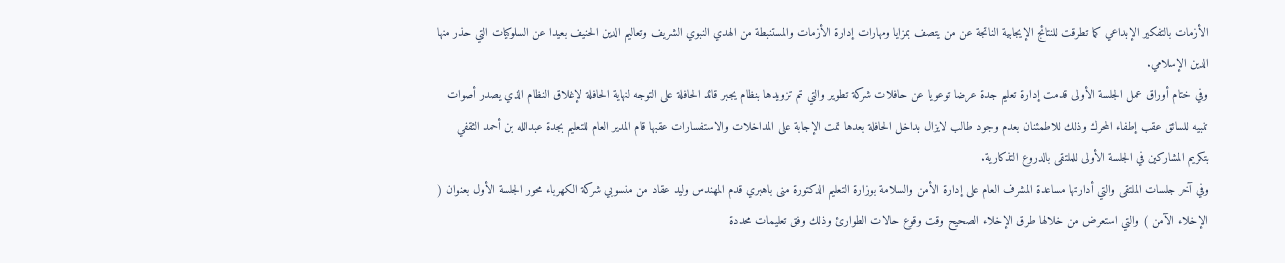الأزمات بالتفكير الإبداعي كما تطرقت للنتائج الإيجابية الناتجة عن من يتصف بمزايا ومهارات إدارة الأزمات والمستنبطة من الهدي النبوي الشريف وتعاليم الدين الحنيف بعيدا عن السلوكيات التي حذر منها الدين الإسلامي.
وفي ختام أوراق عمل الجلسة الأولى قدمت إدارة تعليم جدة عرضا توعويا عن حافلات شركة تطوير والتي تم تزويدها بنظام يجبر قائد الحافلة على التوجه لنهاية الحافلة لإغلاق النظام الذي يصدر أصوات تنبيه للسائق عقب إطفاء المحرك وذلك للاطمئنان بعدم وجود طالب لايزال بداخل الحافلة بعدها تمت الإجابة على المداخلات والاستفسارات عقبها قام المدير العام للتعليم بجدة عبدالله بن أحمد الثقفي بتكريم المشاركين في الجلسة الأولى للملتقى بالدروع التذكارية.
وفي آخر جلسات الملتقى والتي أدارتها مساعدة المشرف العام على إدارة الأمن والسلامة بوزارة التعليم الدكتورة منى باهبري قدم المهندس وليد عقاد من منسوبي شركة الكهرباء محور الجلسة الأول بعنوان ( الإخلاء الآمن ) والتي استعرض من خلالها طرق الإخلاء الصحيح وقت وقوع حالات الطوارئ وذلك وفق تعليمات محددة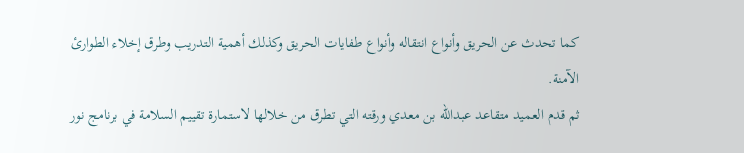كما تحدث عن الحريق وأنواع انتقاله وأنواع طفايات الحريق وكذلك أهمية التدريب وطرق إخلاء الطوارئ الآمنة.
ثم قدم العميد متقاعد عبدالله بن معدي ورقته التي تطرق من خلالها لاستمارة تقييم السلامة في برنامج نور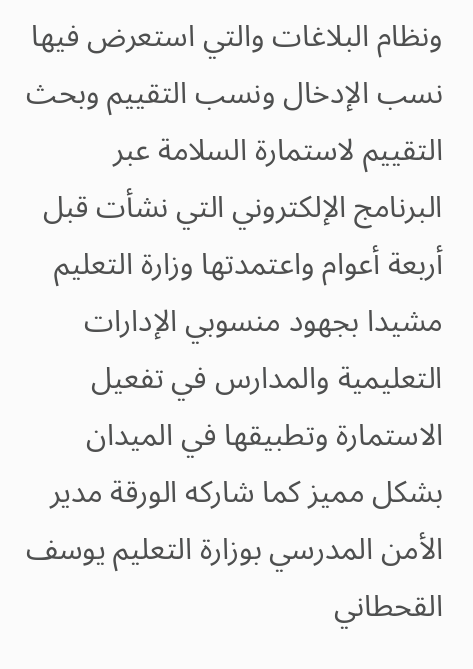ونظام البلاغات والتي استعرض فيها نسب الإدخال ونسب التقييم وبحث التقييم لاستمارة السلامة عبر البرنامج الإلكتروني التي نشأت قبل أربعة أعوام واعتمدتها وزارة التعليم مشيدا بجهود منسوبي الإدارات التعليمية والمدارس في تفعيل الاستمارة وتطبيقها في الميدان بشكل مميز كما شاركه الورقة مدير الأمن المدرسي بوزارة التعليم يوسف القحطاني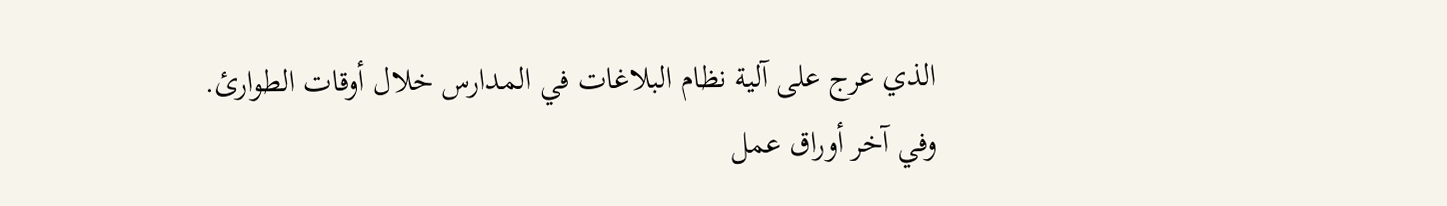الذي عرج على آلية نظام البلاغات في المدارس خلال أوقات الطوارئ.
وفي آخر أوراق عمل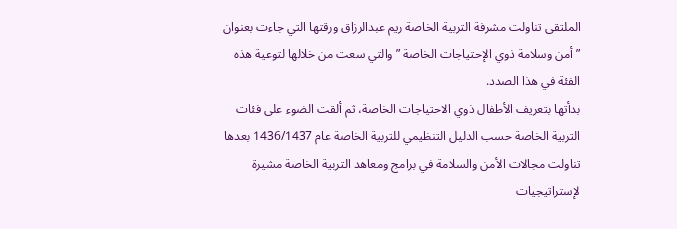الملتقى تناولت مشرفة التربية الخاصة ريم عبدالرزاق ورقتها التي جاءت بعنوان ” أمن وسلامة ذوي الإحتياجات الخاصة ” والتي سعت من خلالها لتوعية هذه الفئة في هذا الصدد.
بدأتها بتعريف الأطفال ذوي الاحتياجات الخاصة، ثم ألقت الضوء على فئات التربية الخاصة حسب الدليل التنظيمي للتربية الخاصة عام 1436/1437 بعدها تناولت مجالات الأمن والسلامة في برامج ومعاهد التربية الخاصة مشيرة لإستراتيجيات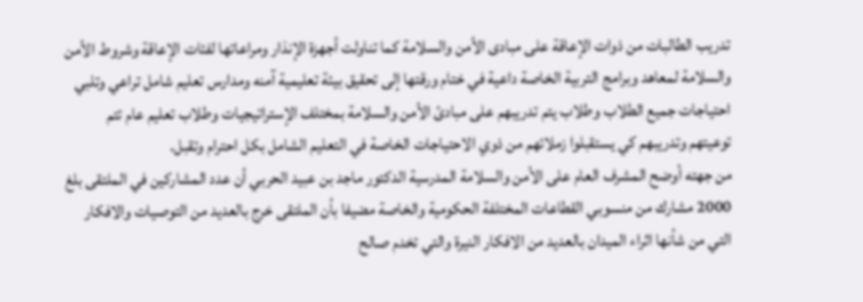تدريب الطالبات من ذوات الإعاقة على مبادى الأمن والسلامة كما تناولت أجهزة الإنذار ومراعاتها لفئات الإعاقة وشروط الأمن والسلامة لمعاهد وبرامج التربية الخاصة داعية في ختام ورقتها إلى تحقيق بيئة تعليمية آمنه ومدارس تعليم شامل تراعي وتلبي احتياجات جميع الطلاب وطلاب يتم تدريبهم على مبادئ الأمن والسلامة بمختلف الإستراتيجيات وطلاب تعليم عام تتم توعيتهم وتدريبهم كي يستقبلوا زملائهم من ذوي الاحتياجات الخاصة في التعليم الشامل بكل احترام وتقبل.
من جهته أوضح المشرف العام على الأمن والسلامة المدرسية الدكتور ماجد بن عبيد الحربي أن عدد المشاركين في الملتقى بلغ 2000 مشارك من منسوبي القطاعات المختلفة الحكومية والخاصة مضيفا بأن الملتقى خرج بالعديد من التوصيات والافكار التي من شأنها اثراء الميدان بالعديد من الافكار النيرة والتي تخدم صالح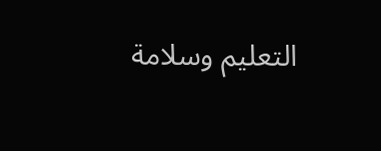التعليم وسلامة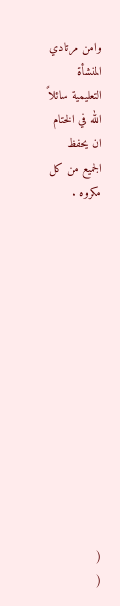وامن مرتادي المنشأة التعليمية سائلاً الله في الختام ان يحفظ الجميع من كل مكروه .














(
(